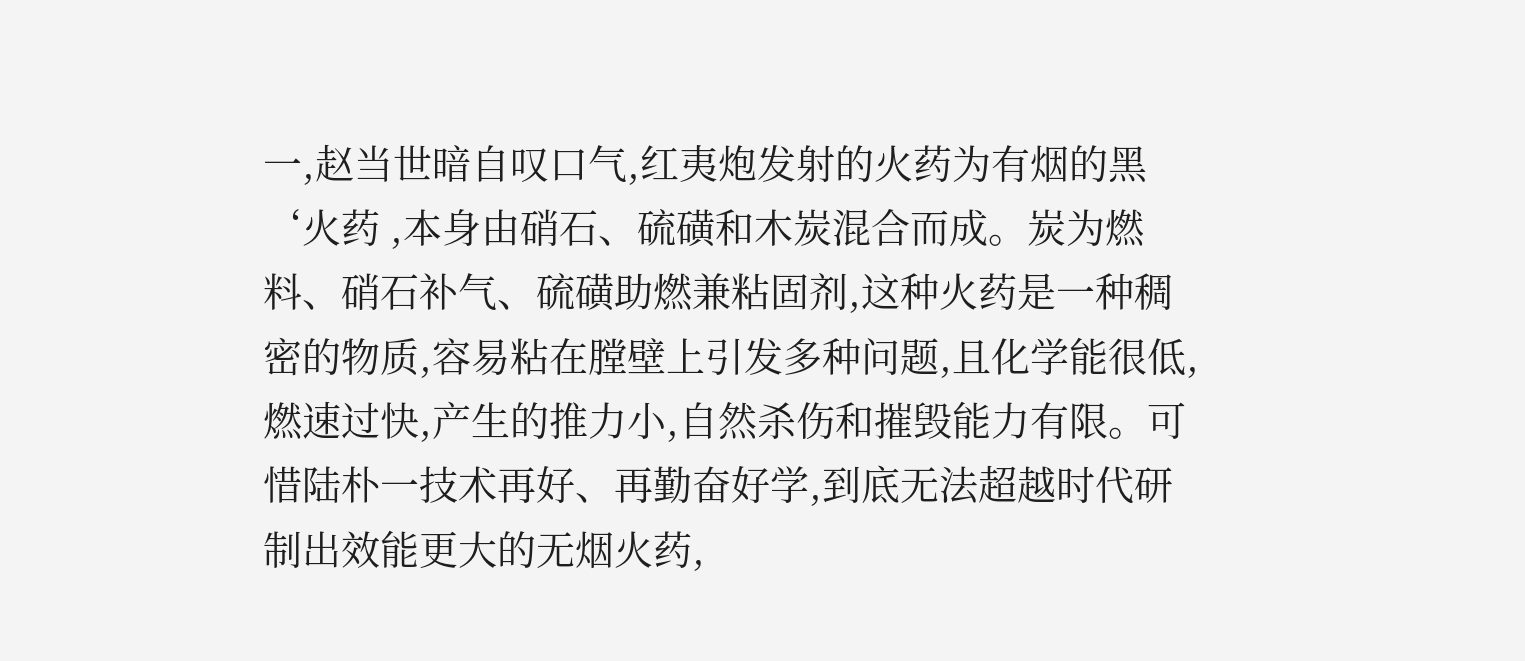一,赵当世暗自叹口气,红夷炮发射的火药为有烟的黑‘火药 ,本身由硝石、硫磺和木炭混合而成。炭为燃料、硝石补气、硫磺助燃兼粘固剂,这种火药是一种稠密的物质,容易粘在膛壁上引发多种问题,且化学能很低,燃速过快,产生的推力小,自然杀伤和摧毁能力有限。可惜陆朴一技术再好、再勤奋好学,到底无法超越时代研制出效能更大的无烟火药,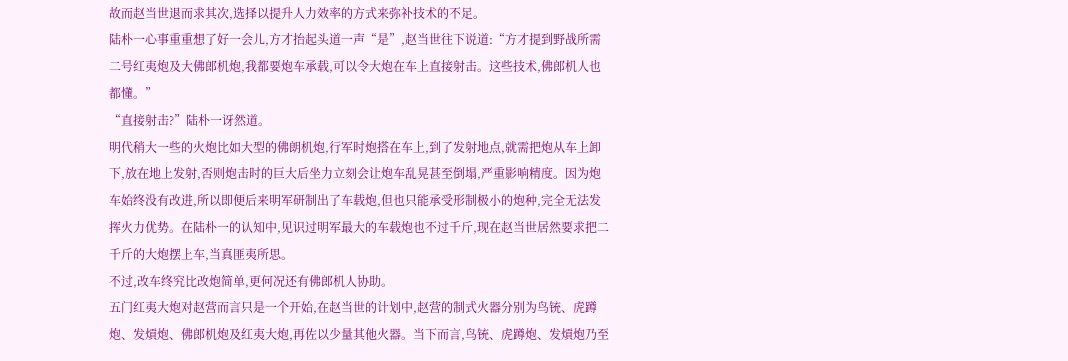故而赵当世退而求其次,选择以提升人力效率的方式来弥补技术的不足。
陆朴一心事重重想了好一会儿,方才抬起头道一声“是”,赵当世往下说道:“方才提到野战所需二号红夷炮及大佛郎机炮,我都要炮车承载,可以令大炮在车上直接射击。这些技术,佛郎机人也都懂。”
“直接射击?”陆朴一讶然道。
明代稍大一些的火炮比如大型的佛朗机炮,行军时炮搭在车上,到了发射地点,就需把炮从车上卸下,放在地上发射,否则炮击时的巨大后坐力立刻会让炮车乱晃甚至倒塌,严重影响精度。因为炮车始终没有改进,所以即便后来明军研制出了车载炮,但也只能承受形制极小的炮种,完全无法发挥火力优势。在陆朴一的认知中,见识过明军最大的车载炮也不过千斤,现在赵当世居然要求把二千斤的大炮摆上车,当真匪夷所思。
不过,改车终究比改炮简单,更何况还有佛郎机人协助。
五门红夷大炮对赵营而言只是一个开始,在赵当世的计划中,赵营的制式火器分别为鸟铳、虎蹲炮、发熕炮、佛郎机炮及红夷大炮,再佐以少量其他火器。当下而言,鸟铳、虎蹲炮、发熕炮乃至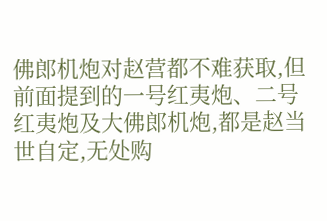佛郎机炮对赵营都不难获取,但前面提到的一号红夷炮、二号红夷炮及大佛郎机炮,都是赵当世自定,无处购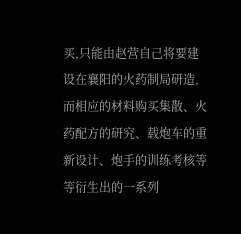买,只能由赵营自己将要建设在襄阳的火药制局研造,而相应的材料购买集散、火药配方的研究、载炮车的重新设计、炮手的训练考核等等衍生出的一系列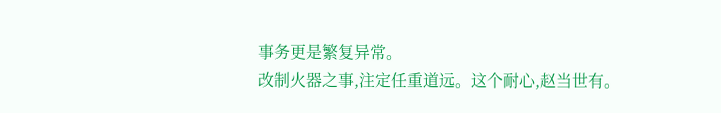事务更是繁复异常。
改制火器之事,注定任重道远。这个耐心,赵当世有。